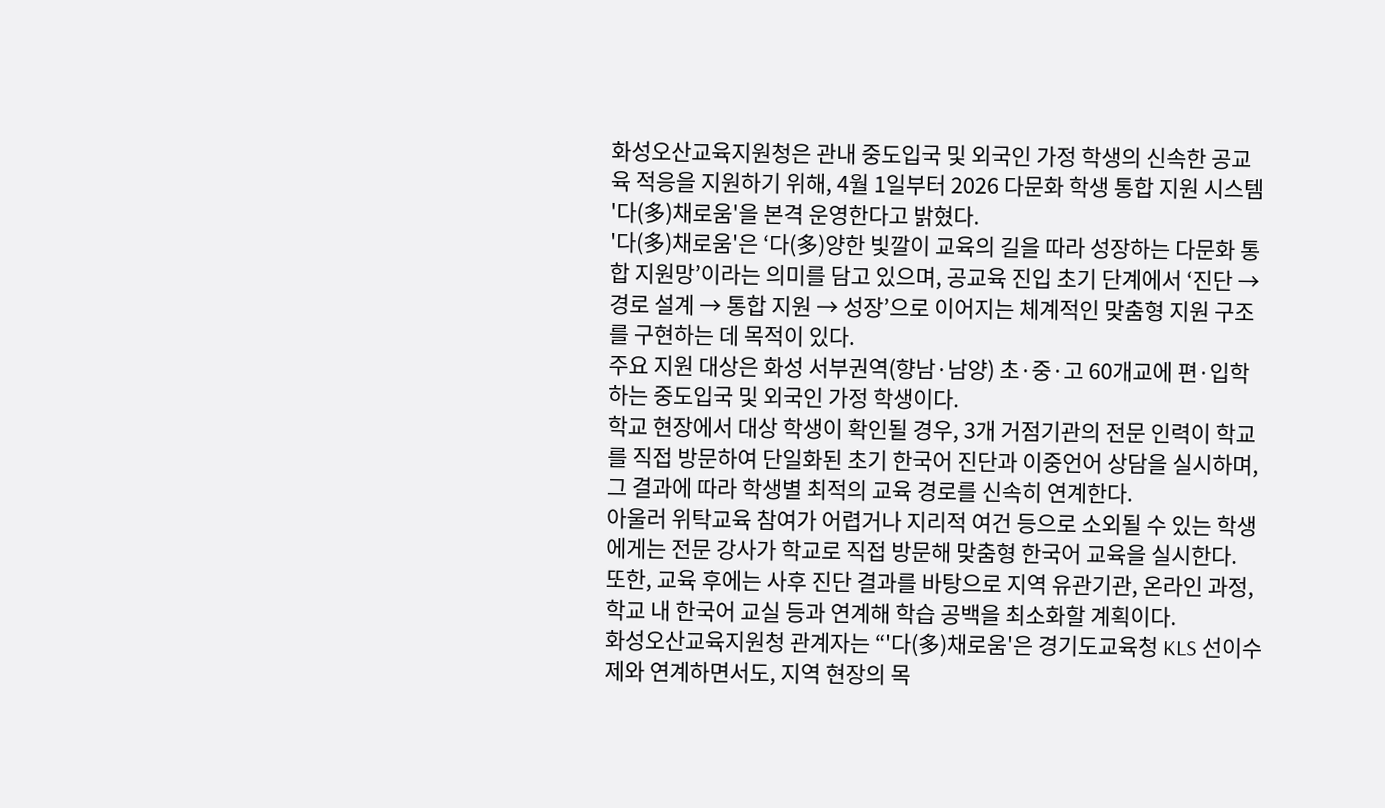화성오산교육지원청은 관내 중도입국 및 외국인 가정 학생의 신속한 공교육 적응을 지원하기 위해, 4월 1일부터 2026 다문화 학생 통합 지원 시스템 '다(多)채로움'을 본격 운영한다고 밝혔다.
'다(多)채로움'은 ‘다(多)양한 빛깔이 교육의 길을 따라 성장하는 다문화 통합 지원망’이라는 의미를 담고 있으며, 공교육 진입 초기 단계에서 ‘진단 → 경로 설계 → 통합 지원 → 성장’으로 이어지는 체계적인 맞춤형 지원 구조를 구현하는 데 목적이 있다.
주요 지원 대상은 화성 서부권역(향남·남양) 초·중·고 60개교에 편·입학하는 중도입국 및 외국인 가정 학생이다.
학교 현장에서 대상 학생이 확인될 경우, 3개 거점기관의 전문 인력이 학교를 직접 방문하여 단일화된 초기 한국어 진단과 이중언어 상담을 실시하며, 그 결과에 따라 학생별 최적의 교육 경로를 신속히 연계한다.
아울러 위탁교육 참여가 어렵거나 지리적 여건 등으로 소외될 수 있는 학생에게는 전문 강사가 학교로 직접 방문해 맞춤형 한국어 교육을 실시한다.
또한, 교육 후에는 사후 진단 결과를 바탕으로 지역 유관기관, 온라인 과정, 학교 내 한국어 교실 등과 연계해 학습 공백을 최소화할 계획이다.
화성오산교육지원청 관계자는 “'다(多)채로움'은 경기도교육청 KLS 선이수제와 연계하면서도, 지역 현장의 목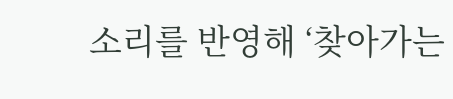소리를 반영해 ‘찾아가는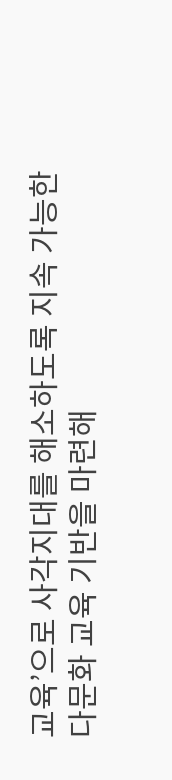교육’으로 사각지대를 해소하도록 지속 가능한 다문화 교육 기반을 마련해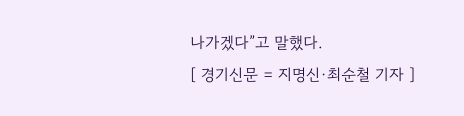나가겠다”고 말했다.
[ 경기신문 = 지명신·최순철 기자 ]